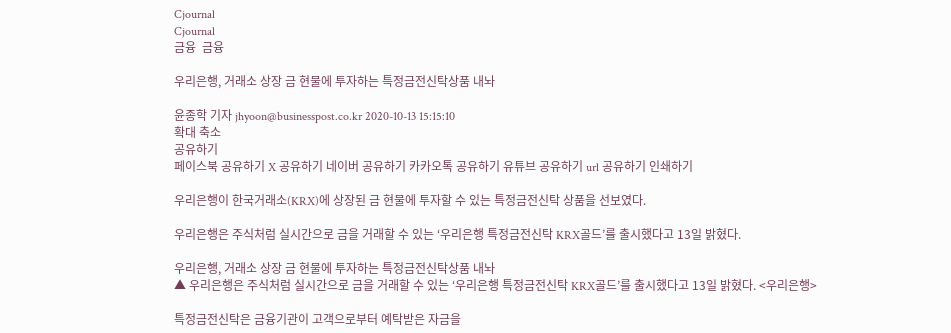Cjournal
Cjournal
금융  금융

우리은행, 거래소 상장 금 현물에 투자하는 특정금전신탁상품 내놔

윤종학 기자 jhyoon@businesspost.co.kr 2020-10-13 15:15:10
확대 축소
공유하기
페이스북 공유하기 X 공유하기 네이버 공유하기 카카오톡 공유하기 유튜브 공유하기 url 공유하기 인쇄하기

우리은행이 한국거래소(KRX)에 상장된 금 현물에 투자할 수 있는 특정금전신탁 상품을 선보였다.

우리은행은 주식처럼 실시간으로 금을 거래할 수 있는 ‘우리은행 특정금전신탁 KRX골드’를 출시했다고 13일 밝혔다.

우리은행, 거래소 상장 금 현물에 투자하는 특정금전신탁상품 내놔
▲ 우리은행은 주식처럼 실시간으로 금을 거래할 수 있는 ‘우리은행 특정금전신탁 KRX골드’를 출시했다고 13일 밝혔다. <우리은행>

특정금전신탁은 금융기관이 고객으로부터 예탁받은 자금을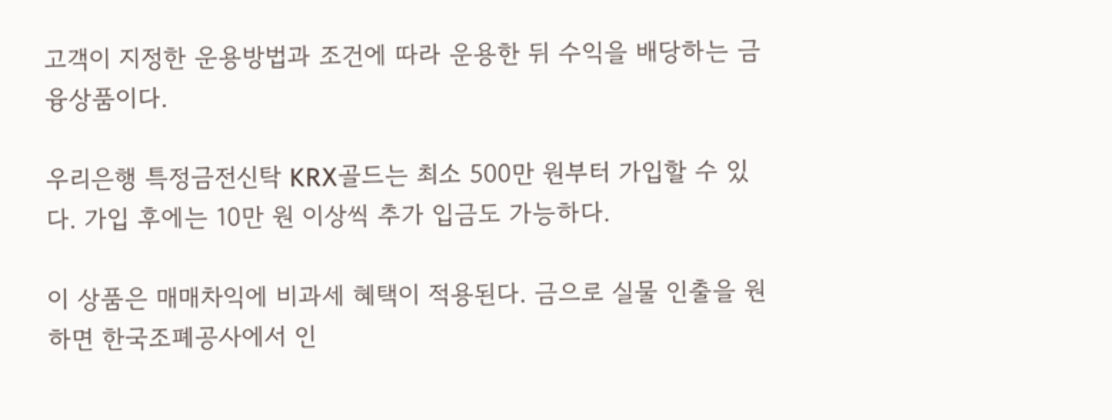고객이 지정한 운용방법과 조건에 따라 운용한 뒤 수익을 배당하는 금융상품이다.

우리은행 특정금전신탁 KRX골드는 최소 500만 원부터 가입할 수 있다. 가입 후에는 10만 원 이상씩 추가 입금도 가능하다.

이 상품은 매매차익에 비과세 혜택이 적용된다. 금으로 실물 인출을 원하면 한국조폐공사에서 인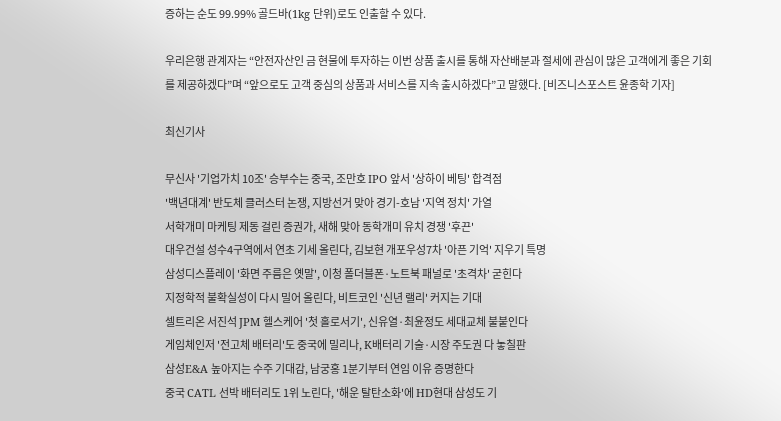증하는 순도 99.99% 골드바(1kg 단위)로도 인출할 수 있다.

우리은행 관계자는 “안전자산인 금 현물에 투자하는 이번 상품 출시를 통해 자산배분과 절세에 관심이 많은 고객에게 좋은 기회를 제공하겠다”며 “앞으로도 고객 중심의 상품과 서비스를 지속 출시하겠다”고 말했다. [비즈니스포스트 윤종학 기자]

최신기사

무신사 '기업가치 10조' 승부수는 중국, 조만호 IPO 앞서 '상하이 베팅' 합격점
'백년대계' 반도체 클러스터 논쟁, 지방선거 맞아 경기-호남 '지역 정치' 가열
서학개미 마케팅 제동 걸린 증권가, 새해 맞아 동학개미 유치 경쟁 '후끈'
대우건설 성수4구역에서 연초 기세 올린다, 김보현 개포우성7차 '아픈 기억' 지우기 특명
삼성디스플레이 '화면 주름은 옛말', 이청 폴더블폰·노트북 패널로 '초격차' 굳힌다
지정학적 불확실성이 다시 밀어 올린다, 비트코인 '신년 랠리' 커지는 기대
셀트리온 서진석 JPM 헬스케어 '첫 홀로서기', 신유열·최윤정도 세대교체 불붙인다
게임체인저 '전고체 배터리'도 중국에 밀리나, K배터리 기술·시장 주도권 다 놓칠판
삼성E&A 높아지는 수주 기대감, 남궁홍 1분기부터 연임 이유 증명한다
중국 CATL 선박 배터리도 1위 노린다, '해운 탈탄소화'에 HD현대 삼성도 기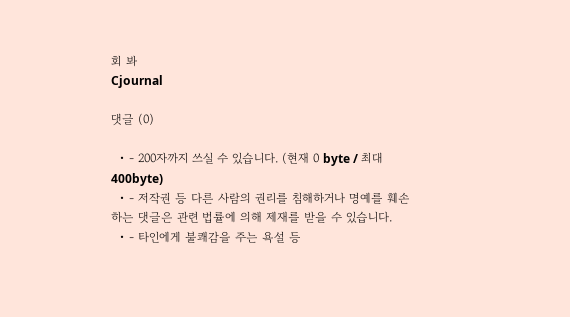회 봐
Cjournal

댓글 (0)

  • - 200자까지 쓰실 수 있습니다. (현재 0 byte / 최대 400byte)
  • - 저작권 등 다른 사람의 권리를 침해하거나 명예를 훼손하는 댓글은 관련 법률에 의해 제재를 받을 수 있습니다.
  • - 타인에게 불쾌감을 주는 욕설 등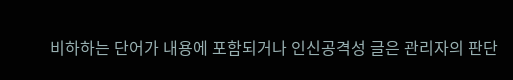비하하는 단어가 내용에 포함되거나 인신공격성 글은 관리자의 판단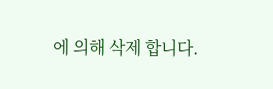에 의해 삭제 합니다.